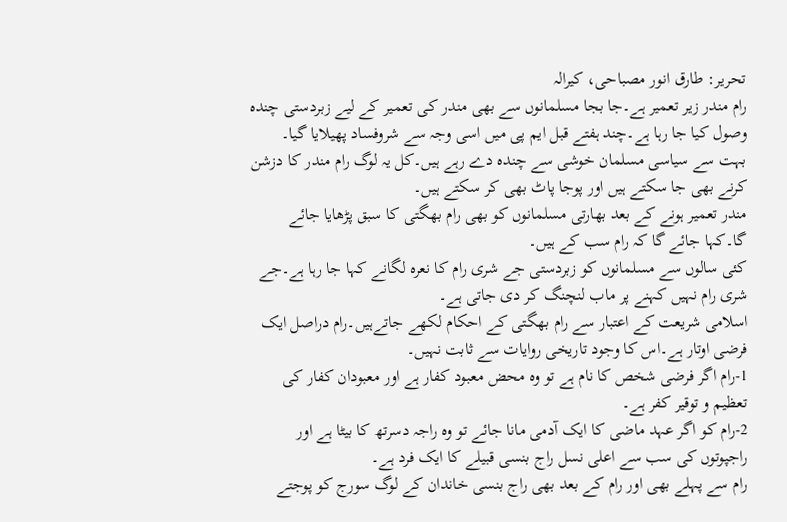تحریر: طارق انور مصباحی، کیرالہ
رام مندر زیر تعمیر ہے۔جا بجا مسلمانوں سے بھی مندر کی تعمیر کے لیے زبردستی چندہ وصول کیا جا رہا ہے۔چند ہفتے قبل ایم پی میں اسی وجہ سے شروفساد پھیلایا گیا۔
بہت سے سیاسی مسلمان خوشی سے چندہ دے رہے ہیں۔کل یہ لوگ رام مندر کا دزشن کرنے بھی جا سکتے ہیں اور پوجا پاٹ بھی کر سکتے ہیں۔
مندر تعمیر ہونے کے بعد بھارتی مسلمانوں کو بھی رام بھگتی کا سبق پڑھایا جائے گا۔کہا جائے گا کہ رام سب کے ہیں۔
کئی سالوں سے مسلمانوں کو زبردستی جے شری رام کا نعرہ لگانے کہا جا رہا ہے۔جے شری رام نہیں کہنے پر ماب لنچنگ کر دی جاتی ہے۔
اسلامی شریعت کے اعتبار سے رام بھگتی کے احکام لکھے جاتےہیں۔رام دراصل ایک فرضی اوتار ہے۔اس کا وجود تاریخی روایات سے ثابت نہیں۔
1-رام اگر فرضی شخص کا نام ہے تو وہ محض معبود کفار ہے اور معبودان کفار کی تعظیم و توقیر کفر ہے۔
2-رام کو اگر عہد ماضی کا ایک آدمی مانا جائے تو وہ راجہ دسرتھ کا بیٹا ہے اور راجپوتوں کی سب سے اعلی نسل راج بنسی قبیلے کا ایک فرد ہے۔
رام سے پہلے بھی اور رام کے بعد بھی راج بنسی خاندان کے لوگ سورج کو پوجتے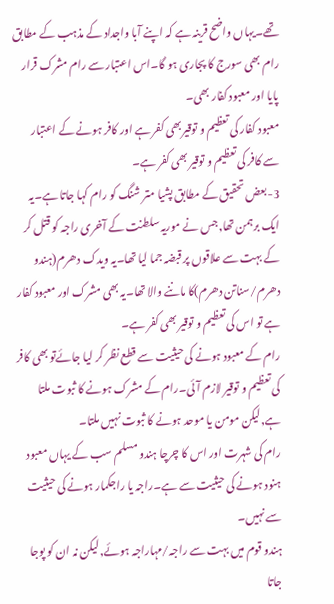تھے۔یہاں واضح قرینہ ہے کہ اپنے آبا واجداد کے مذہب کے مطابق رام بھی سورج کا پجاری ہو گا۔اس اعتبار سے رام مشرک قرار پایا اور معبود کفار بھی۔
معبود کفار کی تعظیم و توقیربھی کفر ہے اور کافر ہونے کے اعتبار سے کافر کی تعظیم و توقیر بھی کفر ہے۔
3-بعض تحقیق کے مطابق پشیا متر شنگ کو رام کہا جاتا ہے۔یہ ایک برہمن تھا,جس نے موریہ سلطنت کے آخری راجہ کو قتل کر کے بہت سے علاقوں پر قبضہ جما لیا تھا۔یہ ویدک دھرم(ہندو دھرم/سناتن دھرم)کا ماننے والا تھا۔یہ بھی مشرک اور معبود کفار ہے تو اس کی تعظیم و توقیر بھی کفر ہے۔
رام کے معبود ہونے کی حیثیت سے قطع نظر کر لیا جائےتو بھی کافر کی تعظیم و توقیر لازم آئی۔رام کے مشرک ہونے کا ثبوت ملتا ہے,لیکن مومن یا موحد ہونے کا ثبوت نہیں ملتا۔
رام کی شہرت اور اس کا چرچا ہندو مسلم سب کے یہاں معبود ہنود ہونے کی حیثیت سے ہے۔راجہ یا راجکمار ہونے کی حیثیت سے نہیں۔
ہندو قوم میں بہت سے راجہ/مہاراجہ ہوئے,لیکن نہ ان کو پوجا جاتا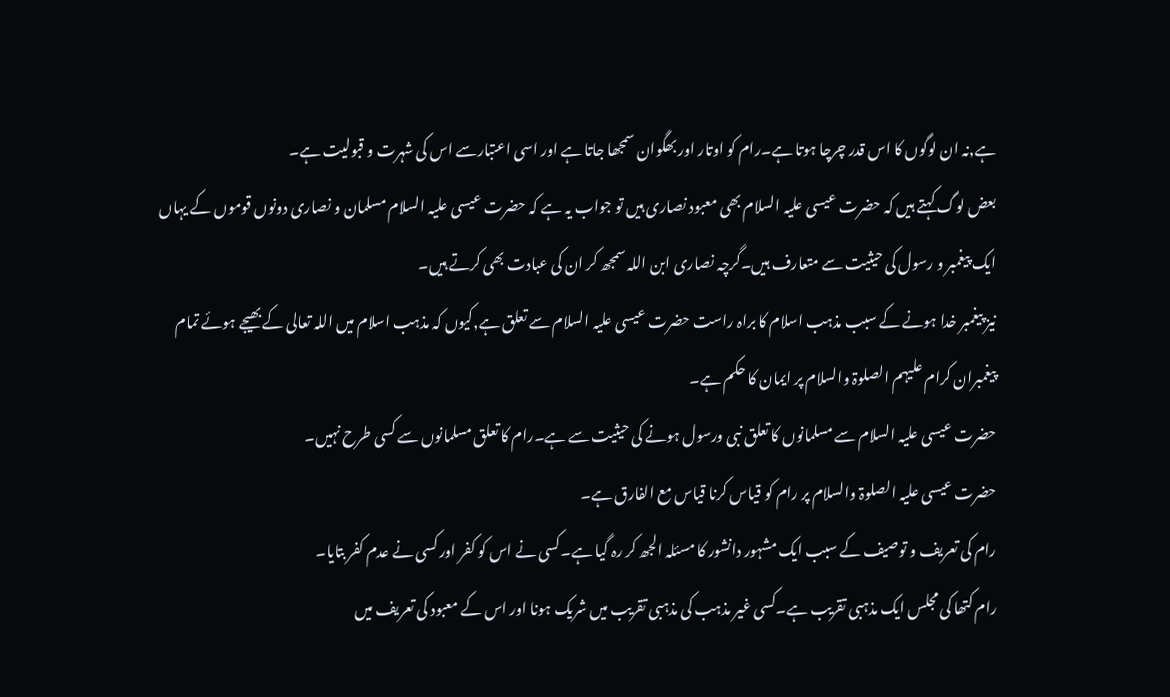ہے,نہ ان لوگوں کا اس قدر چرچا ہوتا ہے۔رام کو اوتار اور بھگوان سمجھا جاتا ہے اور اسی اعتبارسے اس کی شہرت و قبولیت ہے۔
بعض لوگ کہتے ہیں کہ حضرت عیسی علیہ السلام بھی معبود نصاری ہیں تو جواب یہ ہے کہ حضرت عیسی علیہ السلام مسلمان و نصاری دونوں قوموں کے یہاں ایک پیغمبر و رسول کی حیثیت سے متعارف ہیں۔گرچہ نصاری ابن اللہ سمجھ کر ان کی عبادت بھی کرتے ہیں۔
نیز پیغمبر خدا ہونے کے سبب مذہب اسلام کا براہ راست حضرت عیسی علیہ السلام سے تعلق ہے,کیوں کہ مذہب اسلام میں اللہ تعالی کے بھیجے ہوئے تمام پیغمبران کرام علیہم الصلوۃ والسلام پر ایمان کا حکم ہے۔
حضرت عیسی علیہ السلام سے مسلمانوں کا تعلق نبی ورسول ہونے کی حیثیت سے ہے۔رام کا تعلق مسلمانوں سے کسی طرح نہیں۔
حضرت عیسی علیہ الصلوۃ والسلام پر رام کو قیاس کرنا قیاس مع الفارق ہے۔
رام کی تعریف و توصیف کے سبب ایک مشہور دانشور کا مسئلہ الجھ کر رہ گیا ہے۔کسی نے اس کو کفر اور کسی نے عدم کفر بتایا۔
رام کتھا کی مجلس ایک مذہبی تقریب ہے۔کسی غیر مذہب کی مذہبی تقریب میں شریک ہونا اور اس کے معبود کی تعریف میں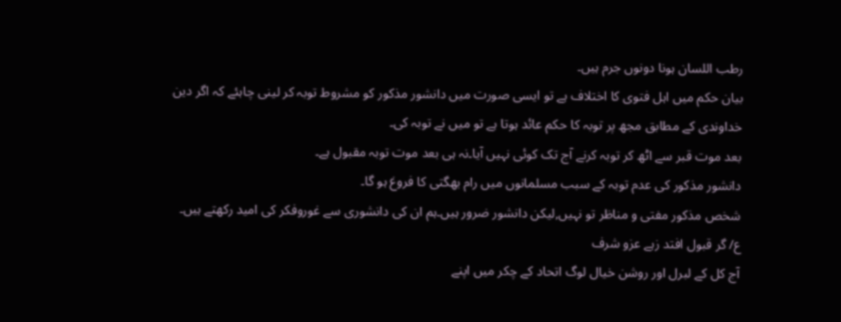رطب اللسان ہونا دونوں جرم ہیں۔
بیان حکم میں اہل فتوی کا اختلاف ہے تو ایسی صورت میں دانشور مذکور کو مشروط توبہ کر لینی چاہئے کہ اگر دین خداوندی کے مطابق مجھ پر توبہ کا حکم عائد ہوتا ہے تو میں نے توبہ کی۔
بعد موت قبر سے اٹھ کر توبہ کرنے آج تک کوئی نہیں آیا۔نہ ہی بعد موت توبہ مقبول ہے۔
دانشور مذکور کی عدم توبہ کے سبب مسلمانوں میں رام بھگتی کا فروغ ہو گا۔
شخص مذکور مفتی و مناظر تو نہیں,لیکن دانشور ضرور ہیں۔ہم ان کی دانشوری سے غوروفکر کی امید رکھتے ہیں۔
ع/ گر قبول افتد زہے عزو شرف
آج کل کے لبرل اور روشن خیال لوگ اتحاد کے چکر میں اپنے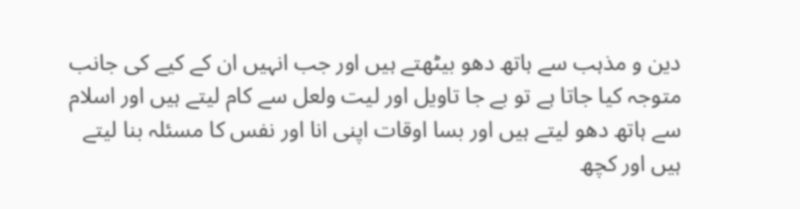دین و مذہب سے ہاتھ دھو بیٹھتے ہیں اور جب انہیں ان کے کیے کی جانب متوجہ کیا جاتا ہے تو بے جا تاویل اور لیت ولعل سے کام لیتے ہیں اور اسلام سے ہاتھ دھو لیتے ہیں اور بسا اوقات اپنی انا اور نفس کا مسئلہ بنا لیتے ہیں اور کچھ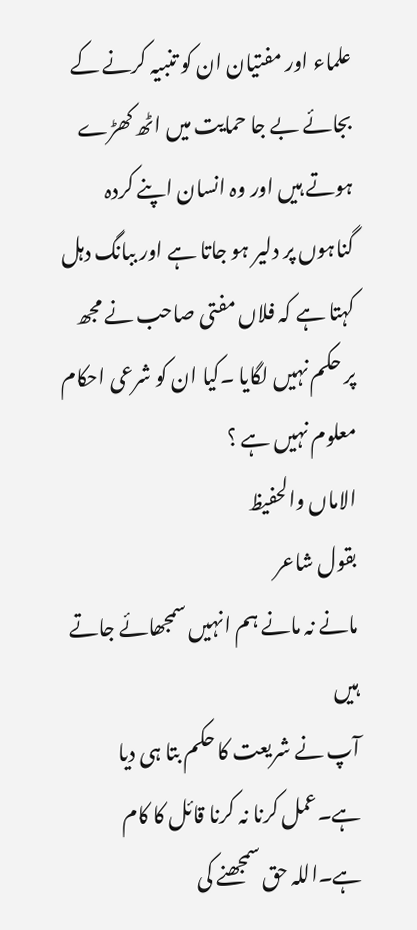علماء اور مفتیان ان کو تنبیہ کرنے کے بجائے بے جا حمایت میں اٹھ کھڑے ہوتے ہیں اور وہ انسان اپنے کردہ گناہوں پر دلیر ہو جاتا ہے اور ببانگ دہل کہتا ہے کہ فلاں مفتی صاحب نے مجھ پر حکم نہیں لگایا ۔کیا ان کو شرعی احکام معلوم نہیں ہے ؟
الاماں والحفیظ
بقول شاعر
مانے نہ مانے ہم انہیں سمجھائے جاتے ہیں
آپ نے شریعت کا حکم بتا ہی دیا ہے۔عمل کرنا نہ کرنا قائل کا کام ہے۔اللہ حق سمجھنے کی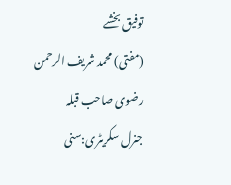توفیق بخشے
(مفتی) محمد شریف الرحمن رضوی صاحب قبلہ
جنرل سکریٹری:سنی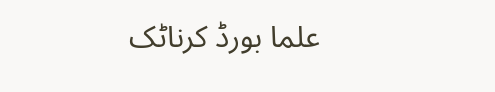علما بورڈ کرناٹک